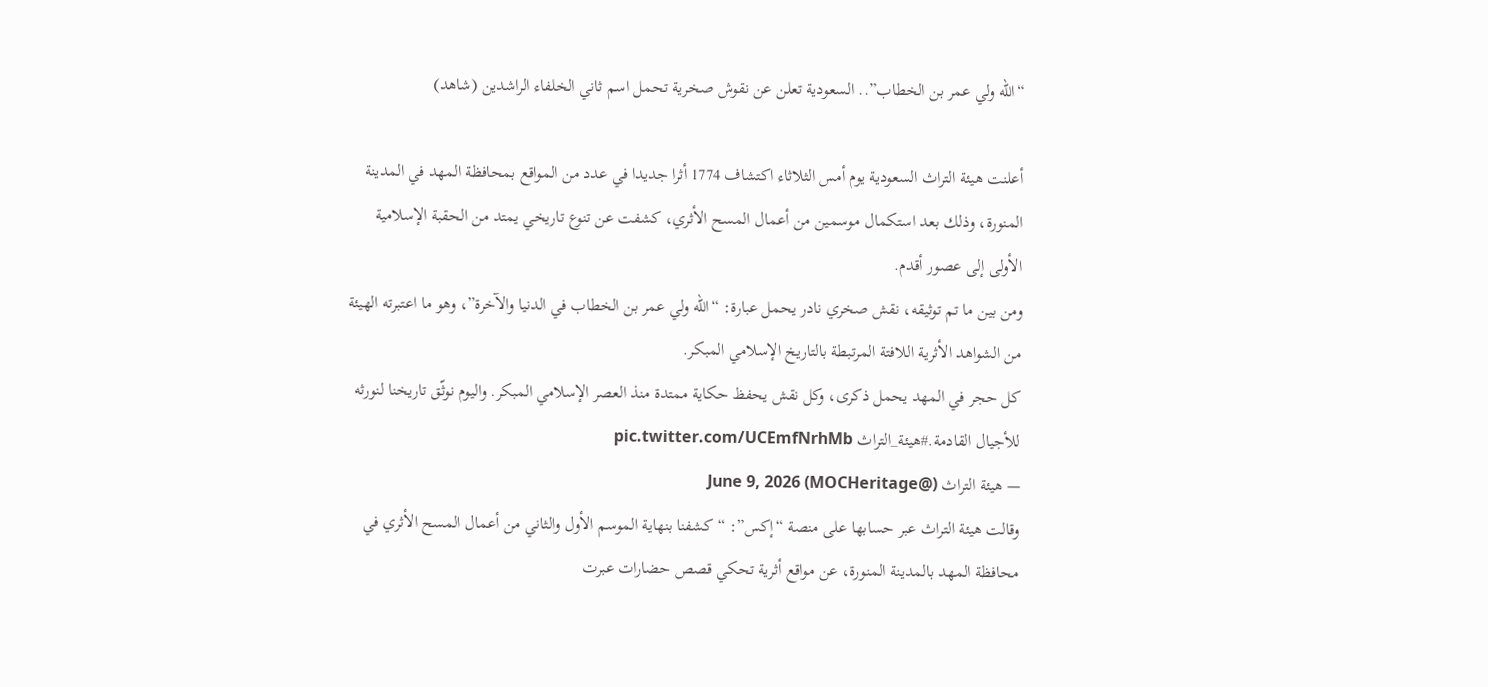“الله ولي عمر بن الخطاب”.. السعودية تعلن عن نقوش صخرية تحمل اسم ثاني الخلفاء الراشدين (شاهد)

أعلنت هيئة التراث السعودية يوم أمس الثلاثاء اكتشاف 1774 أثرا جديدا في عدد من المواقع بمحافظة المهد في المدينة المنورة، وذلك بعد استكمال موسمين من أعمال المسح الأثري، كشفت عن تنوع تاريخي يمتد من الحقبة الإسلامية الأولى إلى عصور أقدم.
ومن بين ما تم توثيقه، نقش صخري نادر يحمل عبارة: “الله ولي عمر بن الخطاب في الدنيا والآخرة”، وهو ما اعتبرته الهيئة من الشواهد الأثرية اللافتة المرتبطة بالتاريخ الإسلامي المبكر.
كل حجر في المهد يحمل ذكرى، وكل نقش يحفظ حكاية ممتدة منذ العصر الإسلامي المبكر. واليوم نوثّق تاريخنا لنورثه للأجيال القادمة.#هيئة_التراث pic.twitter.com/UCEmfNrhMb
— هيئة التراث (@MOCHeritage) June 9, 2026
وقالت هيئة التراث عبر حسابها على منصة “إكس”: “كشفنا بنهاية الموسم الأول والثاني من أعمال المسح الأثري في محافظة المهد بالمدينة المنورة، عن مواقع أثرية تحكي قصص حضارات عبرت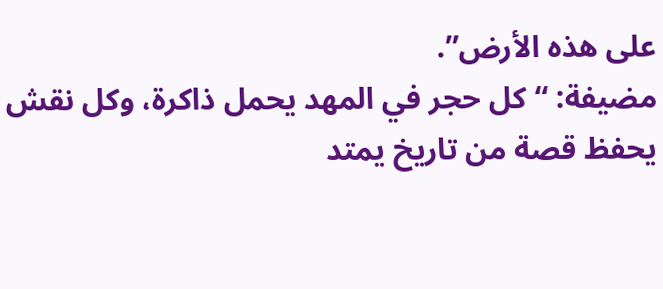على هذه الأرض”.
مضيفة: “كل حجر في المهد يحمل ذاكرة، وكل نقش يحفظ قصة من تاريخ يمتد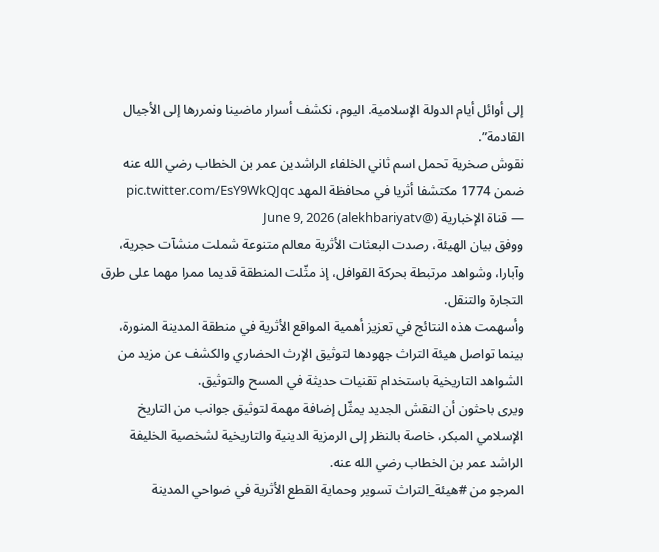إلى أوائل أيام الدولة الإسلامية. اليوم، نكشف أسرار ماضينا ونمررها إلى الأجيال القادمة”.
نقوش صخرية تحمل اسم ثاني الخلفاء الراشدين عمر بن الخطاب رضي الله عنه ضمن 1774 مكتشفا أثريا في محافظة المهد pic.twitter.com/EsY9WkQJqc
— قناة الإخبارية (@alekhbariyatv) June 9, 2026
ووفق بيان الهيئة، رصدت البعثات الأثرية معالم متنوعة شملت منشآت حجرية، وآبارا، وشواهد مرتبطة بحركة القوافل، إذ مثّلت المنطقة قديما ممرا مهما على طرق التجارة والتنقل.
وأسهمت هذه النتائج في تعزيز أهمية المواقع الأثرية في منطقة المدينة المنورة، بينما تواصل هيئة التراث جهودها لتوثيق الإرث الحضاري والكشف عن مزيد من الشواهد التاريخية باستخدام تقنيات حديثة في المسح والتوثيق.
ويرى باحثون أن النقش الجديد يمثّل إضافة مهمة لتوثيق جوانب من التاريخ الإسلامي المبكر، خاصة بالنظر إلى الرمزية الدينية والتاريخية لشخصية الخليفة الراشد عمر بن الخطاب رضي الله عنه.
المرجو من #هيئة_التراث تسوير وحماية القطع الأثرية في ضواحي المدينة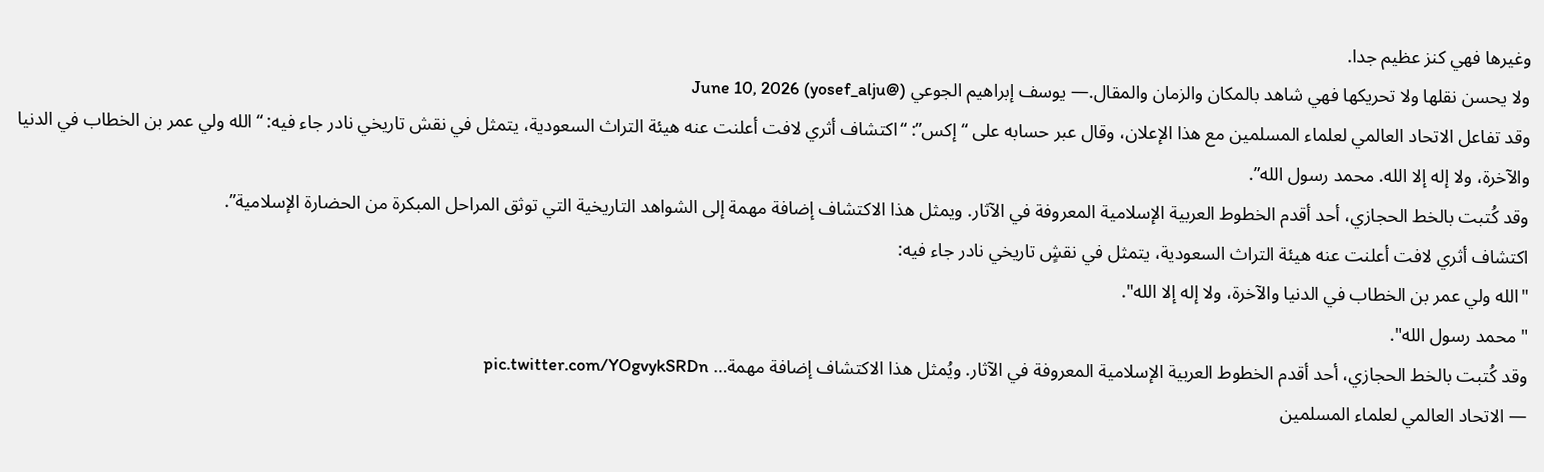وغيرها فهي كنز عظيم جدا.
ولا يحسن نقلها ولا تحريكها فهي شاهد بالمكان والزمان والمقال.— يوسف إبراهيم الجوعي (@yosef_alju) June 10, 2026
وقد تفاعل الاتحاد العالمي لعلماء المسلمين مع هذا الإعلان، وقال عبر حسابه على “إكس”: “اكتشاف أثري لافت أعلنت عنه هيئة التراث السعودية، يتمثل في نقش تاريخي نادر جاء فيه: “الله ولي عمر بن الخطاب في الدنيا والآخرة، ولا إله إلا الله. محمد رسول الله”.
وقد كُتبت بالخط الحجازي، أحد أقدم الخطوط العربية الإسلامية المعروفة في الآثار. ويمثل هذا الاكتشاف إضافة مهمة إلى الشواهد التاريخية التي توثق المراحل المبكرة من الحضارة الإسلامية”.
اكتشاف أثري لافت أعلنت عنه هيئة التراث السعودية، يتمثل في نقشٍ تاريخي نادر جاء فيه:
"الله ولي عمر بن الخطاب في الدنيا والآخرة، ولا إله إلا الله".
" محمد رسول الله".
وقد كُتبت بالخط الحجازي، أحد أقدم الخطوط العربية الإسلامية المعروفة في الآثار. ويُمثل هذا الاكتشاف إضافة مهمة… pic.twitter.com/YOgvykSRDn
— الاتحاد العالمي لعلماء المسلمين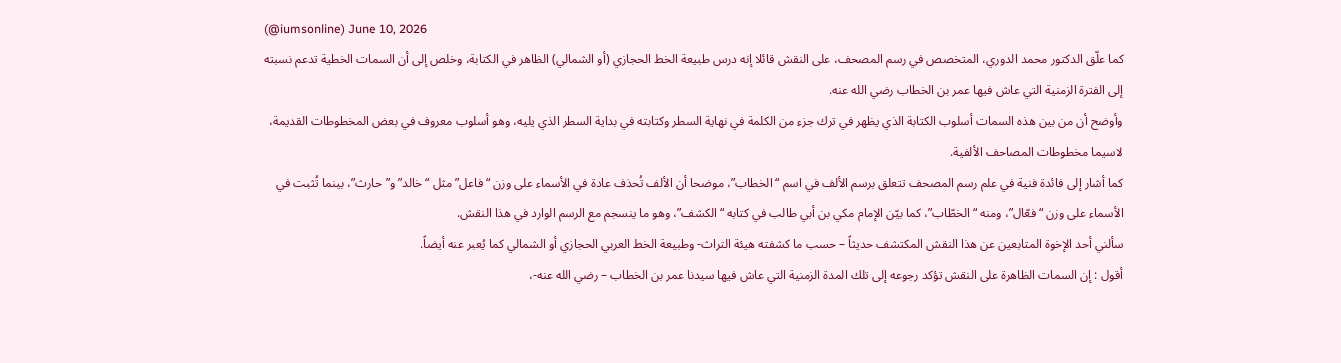(@iumsonline) June 10, 2026
كما علّق الدكتور محمد الدوري، المتخصص في رسم المصحف، على النقش قائلا إنه درس طبيعة الخط الحجازي (أو الشمالي) الظاهر في الكتابة، وخلص إلى أن السمات الخطية تدعم نسبته إلى الفترة الزمنية التي عاش فيها عمر بن الخطاب رضي الله عنه.
وأوضح أن من بين هذه السمات أسلوب الكتابة الذي يظهر في ترك جزء من الكلمة في نهاية السطر وكتابته في بداية السطر الذي يليه، وهو أسلوب معروف في بعض المخطوطات القديمة، لاسيما مخطوطات المصاحف الألفية.
كما أشار إلى فائدة فنية في علم رسم المصحف تتعلق برسم الألف في اسم “الخطاب”، موضحا أن الألف تُحذف عادة في الأسماء على وزن “فاعل” مثل “خالد” و”حارث”، بينما تُثبت في الأسماء على وزن “فعّال”، ومنه “الخطّاب”، كما بيّن الإمام مكي بن أبي طالب في كتابه “الكشف”، وهو ما ينسجم مع الرسم الوارد في هذا النقش.
سألني أحد الإخوة المتابعين عن هذا النقش المكتشف حديثاً – حسب ما كشفته هيئة التراث- وطبيعة الخط العربي الحجازي أو الشمالي كما يُعبر عنه أيضاً.
أقول : إن السمات الظاهرة على النقش تؤكد رجوعه إلى تلك المدة الزمنية التي عاش فيها سيدنا عمر بن الخطاب – رضي الله عنه-،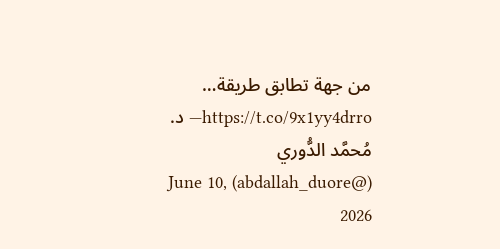من جهة تطابق طريقة… https://t.co/9x1yy4drro— د. مُحمَّد الدُّوري (@abdallah_duore) June 10, 2026